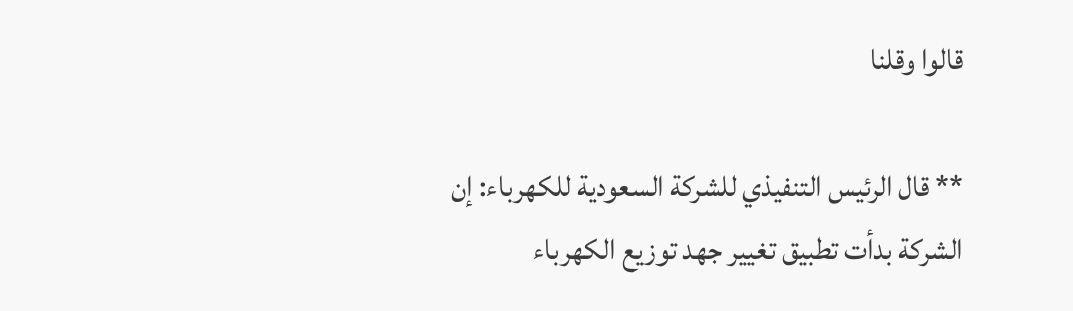قالوا وقلنا

** قال الرئيس التنفيذي للشركة السعودية للكهرباء: إن الشركة بدأت تطبيق تغيير جهد توزيع الكهرباء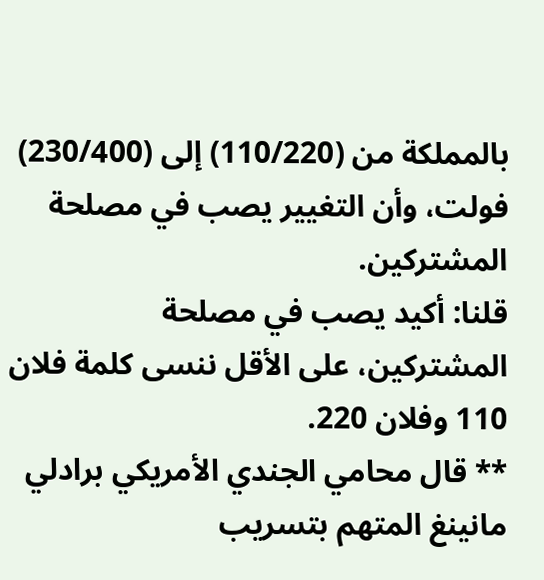بالمملكة من (110/220) إلى (230/400) فولت، وأن التغيير يصب في مصلحة المشتركين.
قلنا: أكيد يصب في مصلحة المشتركين، على الأقل ننسى كلمة فلان 110 وفلان 220.
** قال محامي الجندي الأمريكي برادلي مانينغ المتهم بتسريب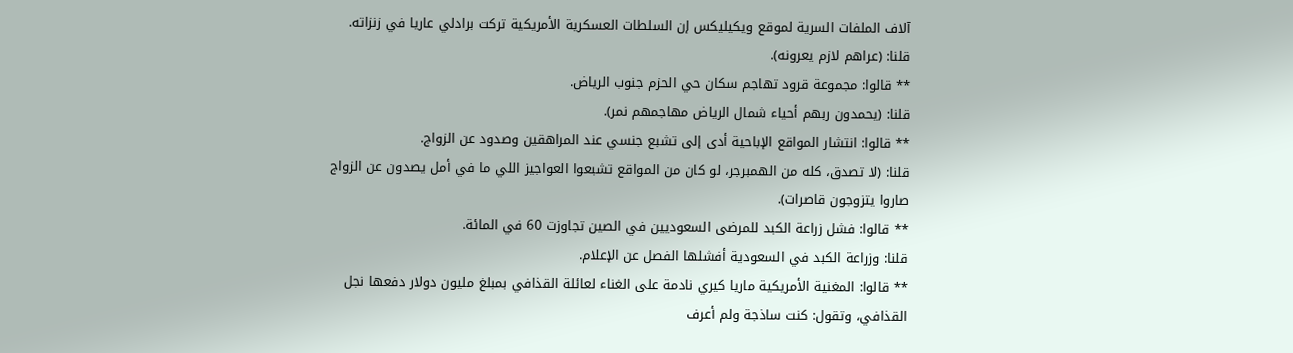آلاف الملفات السرية لموقع ويكيليكس إن السلطات العسكرية الأمريكية تركت برادلي عاريا في زنزاته.
قلنا: (عراهم لازم يعرونه).
** قالوا: مجموعة قرود تهاجم سكان حي الحزم جنوب الرياض.
قلنا: (يحمدون ربهم أحياء شمال الرياض مهاجمهم نمر).
** قالوا: انتشار المواقع الإباحية أدى إلى تشبع جنسي عند المراهقين وصدود عن الزواج.
قلنا: (لا تصدق، كله من الهمبرجر، لو كان من المواقع تشبعوا العواجيز اللي ما في أمل يصدون عن الزواج صاروا يتزوجون قاصرات).
** قالوا: فشل زراعة الكبد للمرضى السعوديين في الصين تجاوزت 60 في المائة.
قلنا: وزراعة الكبد في السعودية أفشلها الفصل عن الإعلام.
** قالوا: المغنية الأمريكية ماريا كيري نادمة على الغناء لعائلة القذافي بمبلغ مليون دولار دفعها نجل القذافي، وتقول: كنت ساذجة ولم أعرف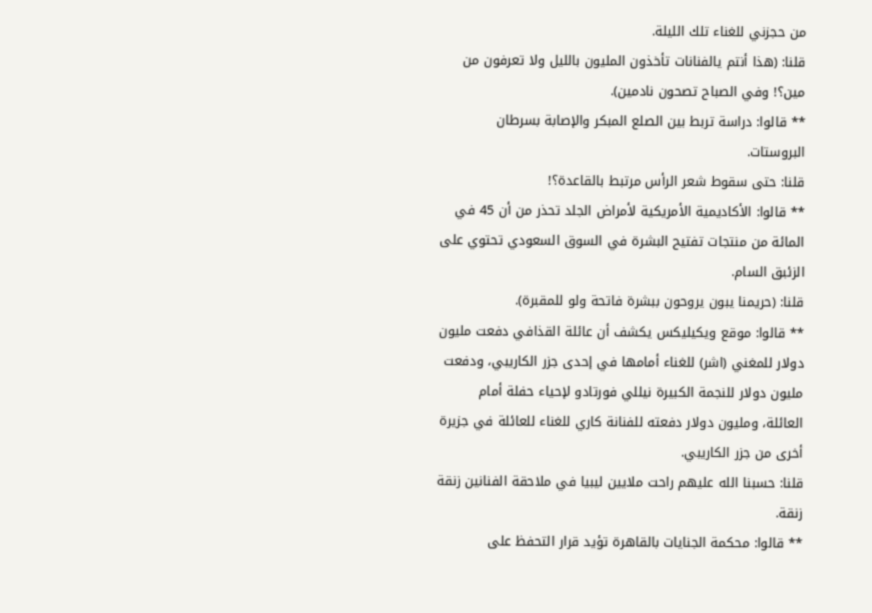من حجزني للغناء تلك الليلة.
قلنا: (هذا أنتم يالفنانات تأخذون المليون بالليل ولا تعرفون من مين؟! وفي الصباح تصحون نادمين).
** قالوا: دراسة تربط بين الصلع المبكر والإصابة بسرطان البروستات.
قلنا: حتى سقوط شعر الرأس مرتبط بالقاعدة؟!
** قالوا: الأكاديمية الأمريكية لأمراض الجلد تحذر من أن 45 في المائة من منتجات تفتيح البشرة في السوق السعودي تحتوي على الزئبق السام.
قلنا: (حريمنا يبون يروحون ببشرة فاتحة ولو للمقبرة).
** قالوا: موقع ويكيليكس يكشف أن عائلة القذافي دفعت مليون دولار للمغني (اشر) للغناء أمامها في إحدى جزر الكاريبي، ودفعت مليون دولار للنجمة الكبيرة نيللي فورتادو لإحياء حفلة أمام العائلة، ومليون دولار دفعته للفنانة كاري للغناء للعائلة في جزيرة أخرى من جزر الكاريبي.
قلنا: حسبنا الله عليهم راحت ملايين ليبيا في ملاحقة الفنانين زنقة زنقة.
** قالوا: محكمة الجنايات بالقاهرة تؤيد قرار التحفظ على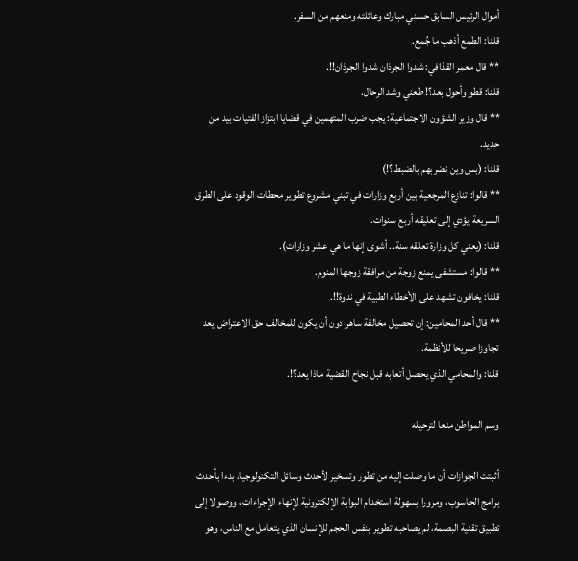أموال الرئيس السابق حسني مبارك وعائلته ومنعهم من السفر.
قلنا: الطمع أذهب ما جُمع.
** قال معمر القذافي: شدوا الجرذان شدوا الجرذان!!.
قلنا: قطو وأحول بعد؟! طعني وشد الرحال.
** قال وزير الشؤون الاجتماعية: يجب ضرب المتهمين في قضايا ابتزاز الفتيات بيد من حديد.
قلنا: (بس وين نضربهم بالضبط؟!)
** قالوا: تنازع المرجعية بين أربع وزارات في تبني مشروع تطوير محطات الوقود على الطرق السريعة يؤدي إلى تعليقه أربع سنوات.
قلنا: (يعني كل وزارة تعلقه سنة.. أشوى إنها ما هي عشر وزارات).
** قالوا: مستشفى يمنع زوجة من مرافقة زوجها المنوم.
قلنا: يخافون تشهد على الأخطاء الطبية في ندوة!!.
** قال أحد المحامين: إن تحصيل مخالفة ساهر دون أن يكون للمخالف حق الاعتراض يعد تجاوزا صريحا للأنظمة.
قلنا: والمحامي الذي يحصل أتعابه قبل نجاح القضية ماذا يعد؟!.

وسم المواطن منعا لترحيله

أثبتت الجوازات أن ما وصلت إليه من تطور وتسخير لأحدث وسائل التكنولوجيا، بدءا بأحدث برامج الحاسوب، ومرورا بسهولة استخدام البوابة الإلكترونية لإنهاء الإجراءات، ووصولا إلى تطبيق تقنية البصمة، لم يصاحبه تطوير بنفس الحجم للإنسان الذي يتعامل مع الناس، وهو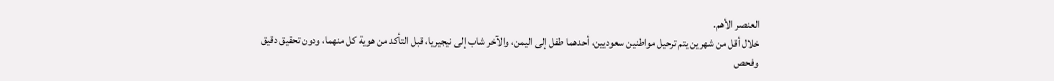العنصر الأهم.
خلال أقل من شهرين يتم ترحيل مواطنين سعوديين، أحدهما طفل إلى اليمن، والآخر شاب إلى نيجيريا، قبل التأكد من هوية كل منهما، ودون تحقيق دقيق وفحص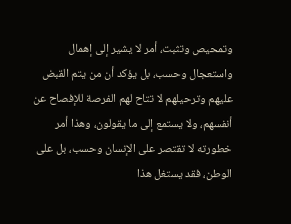وتمحيص وتثبت، أمر لا يشير إلى إهمال واستعجال وحسب، بل يؤكد أن من يتم القبض عليهم وترحيلهم لا تتاح لهم الفرصة للإفصاح عن أنفسهم، ولا يستمع إلى ما يقولون، وهذا أمر خطورته لا تقتصر على الإنسان وحسب، بل على الوطن، فقد يستغل هذا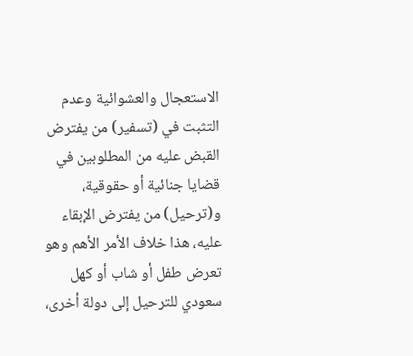الاستعجال والعشوائية وعدم التثبت في (تسفير) من يفترض القبض عليه من المطلوبين في قضايا جنائية أو حقوقية، و(ترحيل) من يفترض الإبقاء عليه، هذا خلاف الأمر الأهم وهو تعرض طفل أو شاب أو كهل سعودي للترحيل إلى دولة أخرى،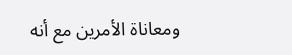ومعاناة الأمرين مع أنه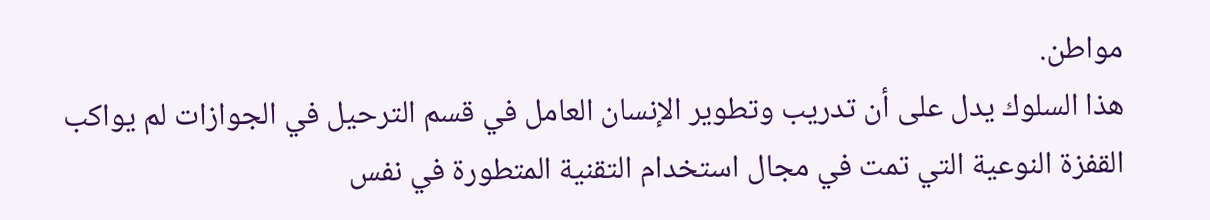مواطن.
هذا السلوك يدل على أن تدريب وتطوير الإنسان العامل في قسم الترحيل في الجوازات لم يواكب القفزة النوعية التي تمت في مجال استخدام التقنية المتطورة في نفس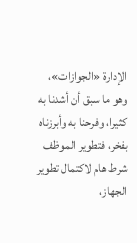الإدارة «الجوازات»، وهو ما سبق أن أشدنا به كثيرا، وفرحنا به وأبرزناه بفخر، فتطوير الموظف شرط هام لاكتمال تطوير الجهاز،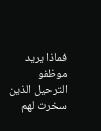فماذا يريد موظفو الترحيل الذين سخرت لهم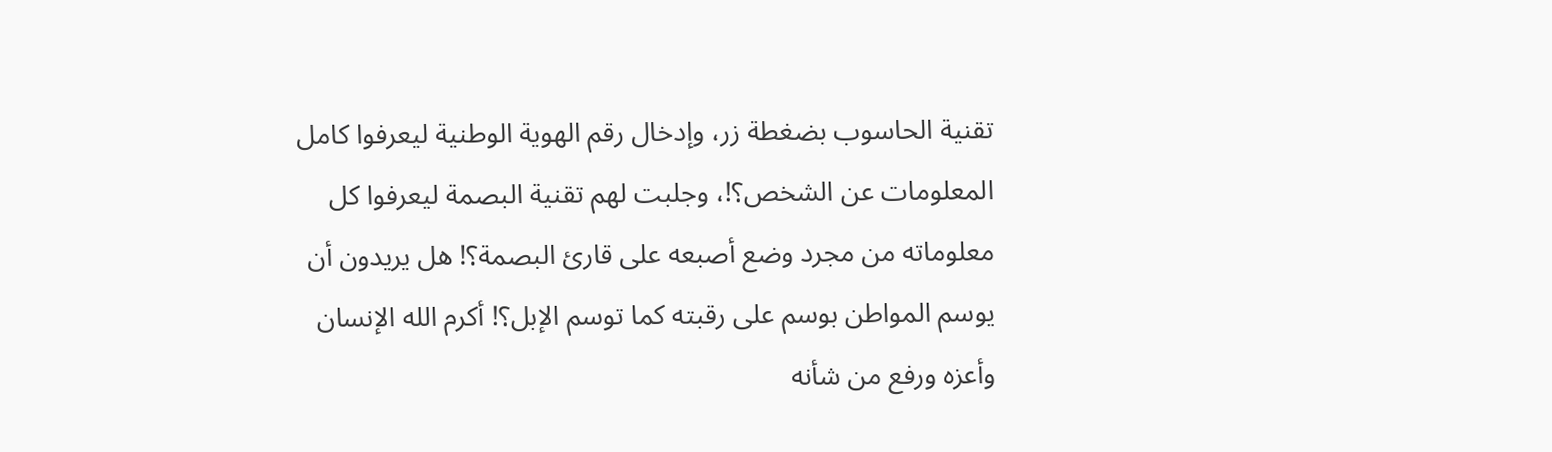تقنية الحاسوب بضغطة زر، وإدخال رقم الهوية الوطنية ليعرفوا كامل المعلومات عن الشخص؟!، وجلبت لهم تقنية البصمة ليعرفوا كل معلوماته من مجرد وضع أصبعه على قارئ البصمة؟! هل يريدون أن يوسم المواطن بوسم على رقبته كما توسم الإبل؟! أكرم الله الإنسان وأعزه ورفع من شأنه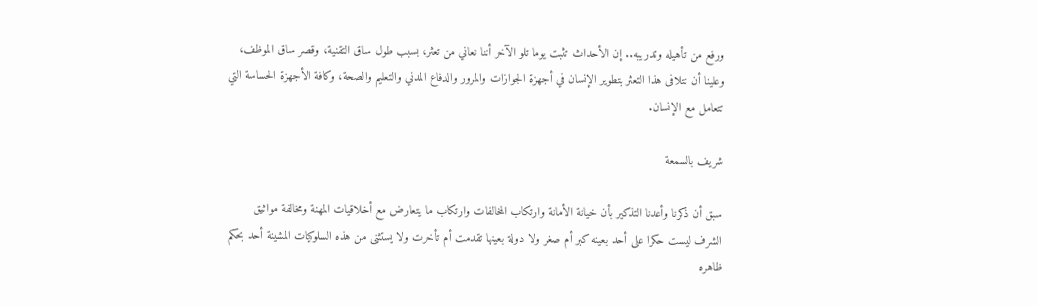ورفع من تأهيله وتدريبه.. إن الأحداث تثبت يوما تلو الآخر أننا نعاني من تعثر، بسبب طول ساق التقنية، وقصر ساق الموظف، وعلينا أن نتلافى هذا التعثر بتطوير الإنسان في أجهزة الجوازات والمرور والدفاع المدني والتعليم والصحة، وكافة الأجهزة الحساسة التي تتعامل مع الإنسان.

شريف بالسمعة

سبق أن ذكرنا وأعدنا التذكير بأن خيانة الأمانة وارتكاب المخالفات وارتكاب ما يتعارض مع أخلاقيات المهنة ومخالفة مواثيق الشرف ليست حكرا على أحد بعينه كبر أم صغر ولا دولة بعينها تقدمت أم تأخرت ولا يستثنى من هذه السلوكيات المشينة أحد بحكم ظاهره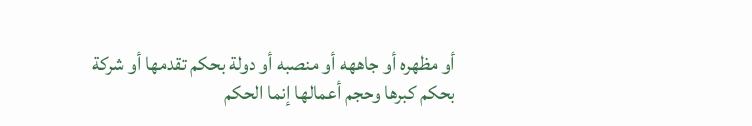أو مظهره أو جاههه أو منصبه أو دولة بحكم تقدمها أو شركة بحكم كبرها وحجم أعمالها إنما الحكم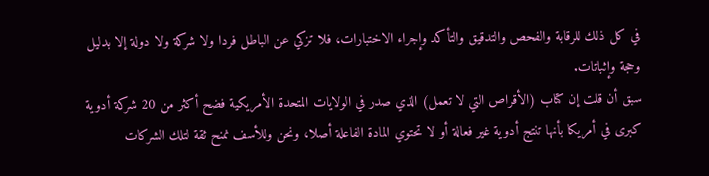في كل ذلك للرقابة والفحص والتدقيق والتأكد وإجراء الاختبارات، فلا تزكي عن الباطل فردا ولا شركة ولا دولة إلا بدليل وحجة وإثباتات.
سبق أن قلت إن كتاب (الأقراص التي لا تعمل) الذي صدر في الولايات المتحدة الأمريكية فضح أكثر من 20 شركة أدوية كبرى في أمريكا بأنها تنتج أدوية غير فعالة أو لا تحتوي المادة الفاعلة أصلا، ونحن وللأسف نمنح ثقة لتلك الشركات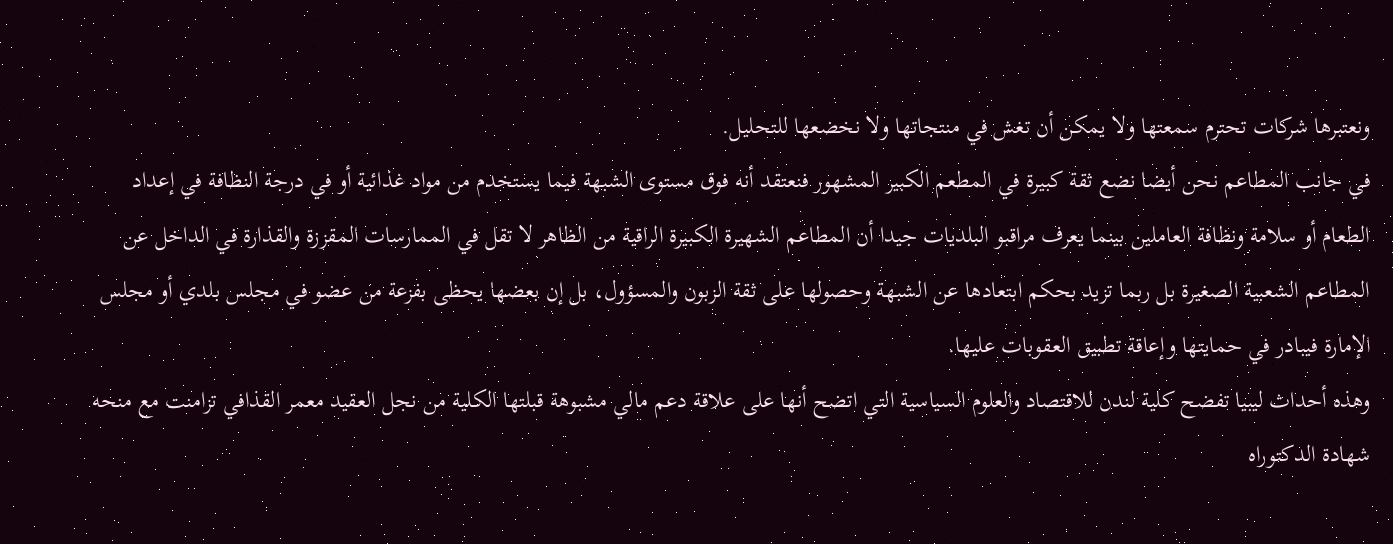ونعتبرها شركات تحترم سمعتها ولا يمكن أن تغش في منتجاتها ولا نخضعها للتحليل.
في جانب المطاعم نحن أيضا نضع ثقة كبيرة في المطعم الكبير المشهور فنعتقد أنه فوق مستوى الشبهة فيما يستخدم من مواد غذائية أو في درجة النظافة في إعداد الطعام أو سلامة ونظافة العاملين بينما يعرف مراقبو البلديات جيدا أن المطاعم الشهيرة الكبيرة الراقية من الظاهر لا تقل في الممارسات المقززة والقذارة في الداخل عن المطاعم الشعبية الصغيرة بل ربما تزيد بحكم ابتعادها عن الشبهة وحصولها على ثقة الزبون والمسؤول، بل إن بعضها يحظى بفزعة من عضو في مجلس بلدي أو مجلس الإمارة فيبادر في حمايتها وإعاقة تطبيق العقوبات عليها.
وهذه أحداث ليبيا تفضح كلية لندن للاقتصاد والعلوم السياسية التي اتضح أنها على علاقة دعم مالي مشبوهة قبلتها الكلية من نجل العقيد معمر القذافي تزامنت مع منحه شهادة الدكتوراه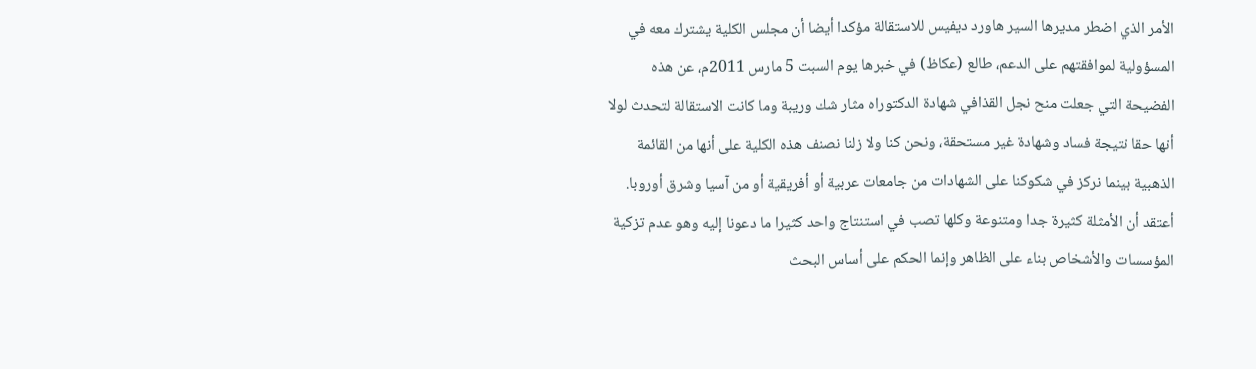الأمر الذي اضطر مديرها السير هاورد ديفيس للاستقالة مؤكدا أيضا أن مجلس الكلية يشترك معه في المسؤولية لموافقتهم على الدعم، طالع (عكاظ) في خبرها يوم السبت 5 مارس 2011م، عن هذه الفضيحة التي جعلت منح نجل القذافي شهادة الدكتوراه مثار شك وريبة وما كانت الاستقالة لتحدث لولا أنها حقا نتيجة فساد وشهادة غير مستحقة، ونحن كنا ولا زلنا نصنف هذه الكلية على أنها من القائمة الذهبية بينما نركز في شكوكنا على الشهادات من جامعات عربية أو أفريقية أو من آسيا وشرق أوروبا.
أعتقد أن الأمثلة كثيرة جدا ومتنوعة وكلها تصب في استنتاج واحد كثيرا ما دعونا إليه وهو عدم تزكية المؤسسات والأشخاص بناء على الظاهر وإنما الحكم على أساس البحث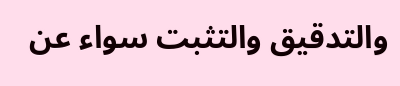والتدقيق والتثبت سواء عن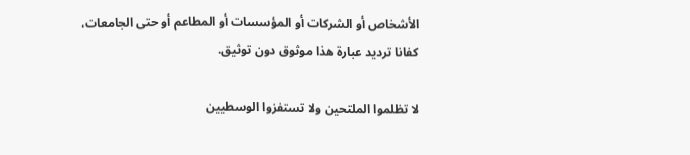الأشخاص أو الشركات أو المؤسسات أو المطاعم أو حتى الجامعات، كفانا ترديد عبارة هذا موثوق دون توثيق.

لا تظلموا الملتحين ولا تستفزوا الوسطيين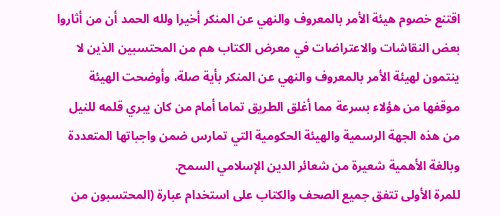اقتنع خصوم هيئة الأمر بالمعروف والنهي عن المنكر أخيرا ولله الحمد أن من أثاروا بعض النقاشات والاعتراضات في معرض الكتاب هم من المحتسبين الذين لا ينتمون لهيئة الأمر بالمعروف والنهي عن المنكر بأية صلة، وأوضحت الهيئة موقفها من هؤلاء بسرعة مما أغلق الطريق تماما أمام من كان يبري قلمه للنيل من هذه الجهة الرسمية والهيئة الحكومية التي تمارس ضمن واجباتها المتعددة وبالغة الأهمية شعيرة من شعائر الدين الإسلامي السمح.
للمرة الأولى تتفق جميع الصحف والكتاب على استخدام عبارة (المحتسبون من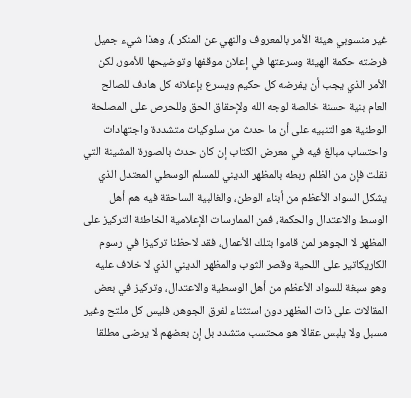غير منسوبي هيئة الأمر بالمعروف والنهي عن المنكر )، وهذا شيء جميل فرضته حكمة الهيئة وسرعتها في إعلان موقفها وتوضيحها للأمور، لكن الأمر الذي يجب أن يفرضه كل حكيم ويسرع بإعلانه كل هادف للصالح العام بنية حسنة خالصة لوجه الله ولإحقاق الحق وللحرص على المصلحة الوطنية هو التنبيه على أن ما حدث من سلوكيات متشددة واجتهادات واحتساب مبالغ فيه في معرض الكتاب إن كان حدث بالصورة المشينة التي نقلت فإن من الظلم ربطه بالمظهر الديني للمسلم الوسطي المعتدل الذي يشكل السواد الأعظم من أبناء الوطن، والغالبية الساحقة فيه هم أهل الوسط والاعتدال والحكمة، فمن الممارسات الإعلامية الخاطئة التركيز على المظهر لا الجوهر لمن قاموا بتلك الأعمال، فقد لاحظنا تركيزا في رسوم الكاريكاتير على اللحية وقصر الثوب والمظهر الديني الذي لا خلاف عليه وهو سبغة للسواد الأعظم من أهل الوسطية والاعتدال، وتركيز في بعض المقالات على ذات المظهر دون استثناء لفرق الجوهر، فليس كل ملتح وغير مسبل ولا يلبس عقالا هو محتسب متشدد بل إن بعضهم لا يرضى مطلقا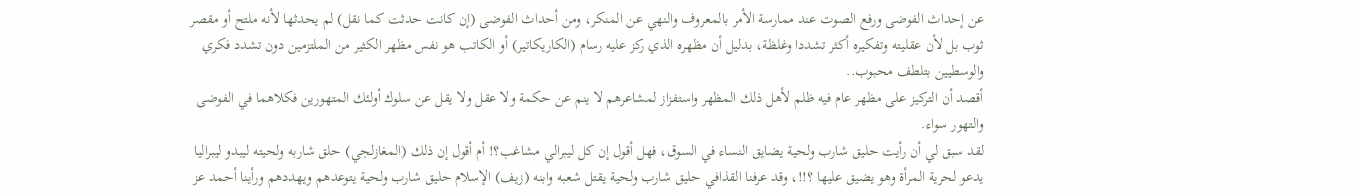عن إحداث الفوضى ورفع الصوت عند ممارسة الأمر بالمعروف والنهي عن المنكر، ومن أحداث الفوضى (إن كانت حدثت كما نقل) لم يحدثها لأنه ملتح أو مقصر ثوب بل لأن عقليته وتفكيره أكثر تشددا وغلظة، بدليل أن مظهره الذي ركز عليه رسام (الكاريكاتير) أو الكاتب هو نفس مظهر الكثير من الملتزمين دون تشدد فكري والوسطيين بتلطف محبوب..
أقصد أن التركيز على مظهر عام فيه ظلم لأهل ذلك المظهر واستفزاز لمشاعرهم لا ينم عن حكمة ولا عقل ولا يقل عن سلوك أولئك المتهورين فكلاهما في الفوضى والتهور سواء.
لقد سبق لي أن رأيت حليق شارب ولحية يضايق النساء في السوق، فهل أقول إن كل ليبرالي مشاغب؟! أم أقول إن ذلك (المغازلجي) حلق شاربه ولحيته ليبدو ليبراليا يدعو لحرية المرأة وهو يضيق عليها ؟!!، وقد عرفنا القذافي حليق شارب ولحية يقتل شعبه وابنه (زيف) الإسلام حليق شارب ولحية يتوعدهم ويهددهم ورأينا أحمد عز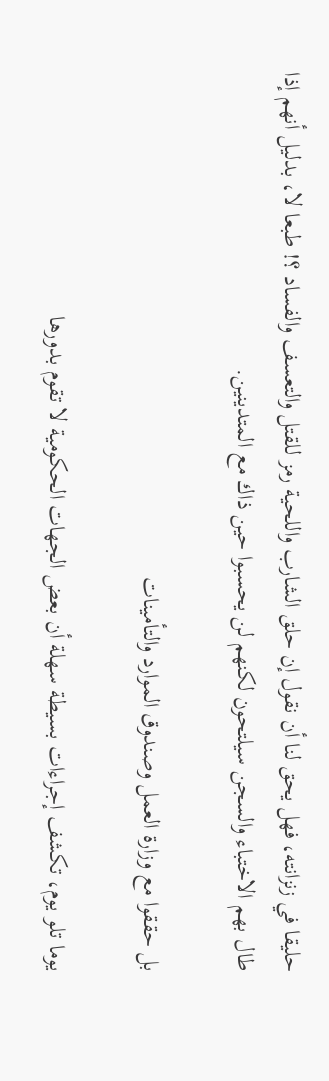حليقا في زنزانته، فهل يحق لنا أن نقول إن حلق الشارب واللحية رمز للقتل والتعسف والفساد ؟! طبعا لا، بدليل أنهم إذا طال بهم الاختباء والسجن سيلتحون لكنهم لن يحسبوا حين ذاك مع المتدينين.

بل حققوا مع وزارة العمل وصندوق الموارد والتأمينات

يوما تلو يوم، تكشف إجراءات بسيطة سهلة أن بعض الجهات الحكومية لا تقوم بدورها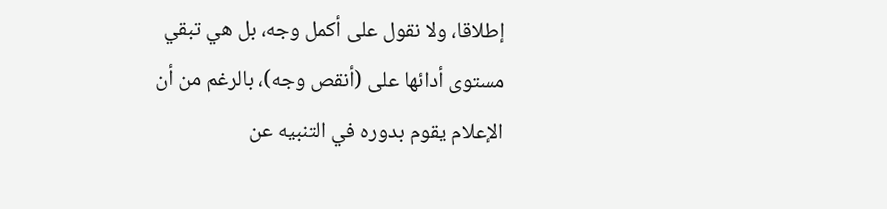إطلاقا، ولا نقول على أكمل وجه، بل هي تبقي مستوى أدائها على (أنقص وجه)، بالرغم من أن الإعلام يقوم بدوره في التنبيه عن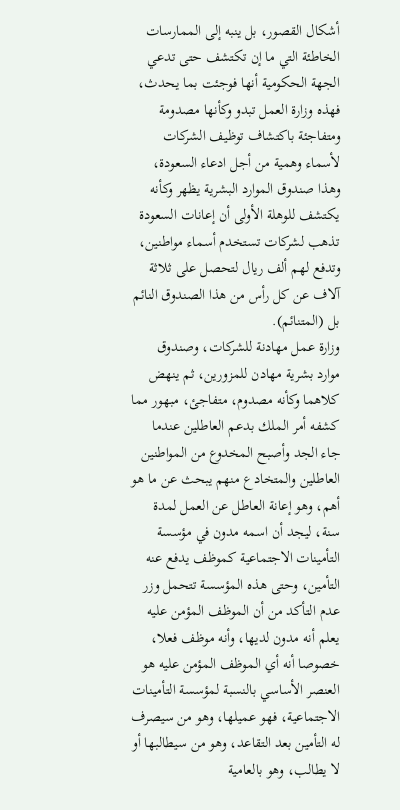أشكال القصور، بل ينبه إلى الممارسات الخاطئة التي ما إن تكتشف حتى تدعي الجهة الحكومية أنها فوجئت بما يحدث، فهذه وزارة العمل تبدو وكأنها مصدومة ومتفاجئة باكتشاف توظيف الشركات لأسماء وهمية من أجل ادعاء السعودة، وهذا صندوق الموارد البشرية يظهر وكأنه يكتشف للوهلة الأولى أن إعانات السعودة تذهب لشركات تستخدم أسماء مواطنين، وتدفع لهم ألف ريال لتحصل على ثلاثة آلاف عن كل رأس من هذا الصندوق النائم بل (المتنائم).
وزارة عمل مهادنة للشركات، وصندوق موارد بشرية مهادن للمزورين، ثم ينهض كلاهما وكأنه مصدوم، متفاجئ، مبهور مما كشفه أمر الملك بدعم العاطلين عندما جاء الجد وأصبح المخدوع من المواطنين العاطلين والمتخادع منهم يبحث عن ما هو أهم، وهو إعانة العاطل عن العمل لمدة سنة، ليجد أن اسمه مدون في مؤسسة التأمينات الاجتماعية كموظف يدفع عنه التأمين، وحتى هذه المؤسسة تتحمل وزر عدم التأكد من أن الموظف المؤمن عليه يعلم أنه مدون لديها، وأنه موظف فعلا، خصوصا أنه أي الموظف المؤمن عليه هو العنصر الأساسي بالنسبة لمؤسسة التأمينات الاجتماعية، فهو عميلها، وهو من سيصرف له التأمين بعد التقاعد، وهو من سيطالبها أو لا يطالب، وهو بالعامية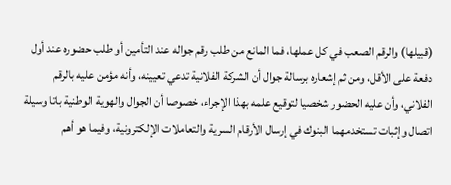(قبيلها) والرقم الصعب في كل عملها، فما المانع من طلب رقم جواله عند التأمين أو طلب حضوره عند أول دفعة على الأقل، ومن ثم إشعاره برسالة جوال أن الشركة الفلانية تدعي تعيينه، وأنه مؤمن عليه بالرقم الفلاني، وأن عليه الحضور شخصيا لتوقيع علمه بهذا الإجراء، خصوصا أن الجوال والهوية الوطنية باتا وسيلة اتصال وإثبات تستخدمهما البنوك في إرسال الأرقام السرية والتعاملات الإلكترونية، وفيما هو أهم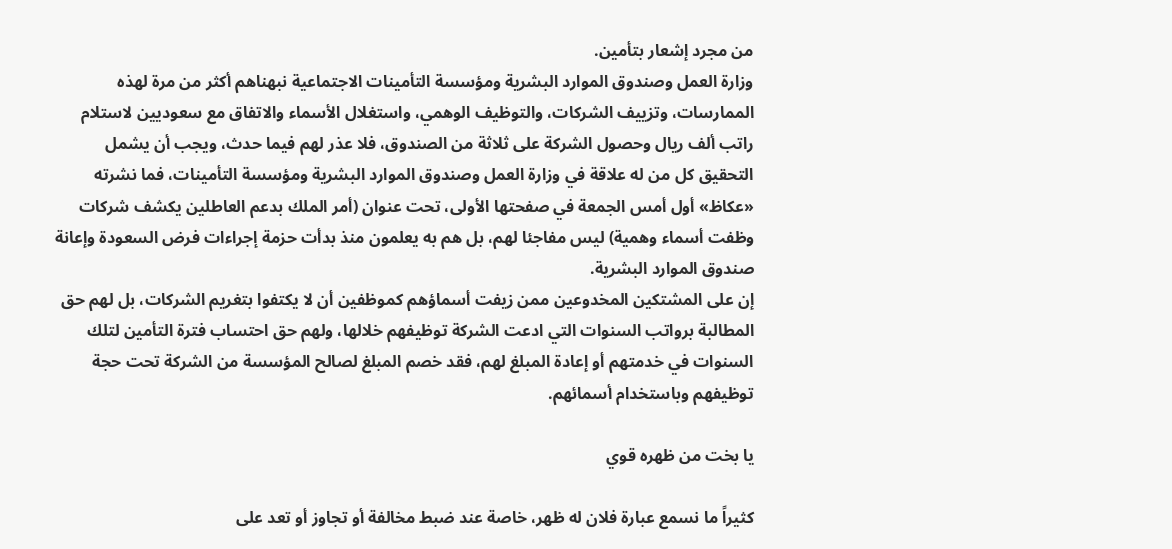من مجرد إشعار بتأمين.
وزارة العمل وصندوق الموارد البشرية ومؤسسة التأمينات الاجتماعية نبهناهم أكثر من مرة لهذه الممارسات، وتزييف الشركات، والتوظيف الوهمي، واستغلال الأسماء والاتفاق مع سعوديين لاستلام راتب ألف ريال وحصول الشركة على ثلاثة من الصندوق، فلا عذر لهم فيما حدث، ويجب أن يشمل التحقيق كل من له علاقة في وزارة العمل وصندوق الموارد البشرية ومؤسسة التأمينات، فما نشرته «عكاظ» أول أمس الجمعة في صفحتها الأولى، تحت عنوان (أمر الملك بدعم العاطلين يكشف شركات وظفت أسماء وهمية) ليس مفاجئا لهم، بل هم به يعلمون منذ بدأت حزمة إجراءات فرض السعودة وإعانة صندوق الموارد البشرية.
إن على المشتكين المخدوعين ممن زيفت أسماؤهم كموظفين أن لا يكتفوا بتغريم الشركات، بل لهم حق المطالبة برواتب السنوات التي ادعت الشركة توظيفهم خلالها، ولهم حق احتساب فترة التأمين لتلك السنوات في خدمتهم أو إعادة المبلغ لهم، فقد خصم المبلغ لصالح المؤسسة من الشركة تحت حجة توظيفهم وباستخدام أسمائهم.

يا بخت من ظهره قوي

كثيراً ما نسمع عبارة فلان له ظهر، خاصة عند ضبط مخالفة أو تجاوز أو تعد على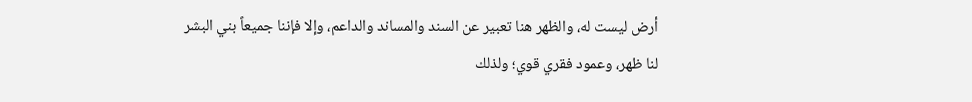أرض ليست له، والظهر هنا تعبير عن السند والمساند والداعم، وإلا فإننا جميعاً بني البشر لنا ظهر، وعمود فقري قوي؛ ولذلك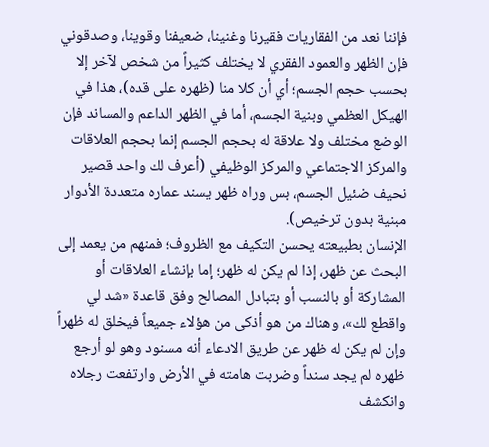فإننا نعد من الفقاريات فقيرنا وغنينا، ضعيفنا وقوينا، وصدقوني فإن الظهر والعمود الفقري لا يختلف كثيراً من شخص لآخر إلا بحسب حجم الجسم؛ أي أن كلا منا (ظهره على قده)، هذا في الهيكل العظمي وبنية الجسم، أما في الظهر الداعم والمساند فإن الوضع مختلف ولا علاقة له بحجم الجسم إنما بحجم العلاقات والمركز الاجتماعي والمركز الوظيفي (أعرف لك واحد قصير نحيف ضئيل الجسم، بس وراه ظهر يسند عماره متعددة الأدوار مبنية بدون ترخيص).
الإنسان بطبيعته يحسن التكيف مع الظروف؛ فمنهم من يعمد إلى البحث عن ظهر، إذا لم يكن له ظهر؛ إما بإنشاء العلاقات أو المشاركة أو بالنسب أو بتبادل المصالح وفق قاعدة «شد لي واقطع لك»، وهناك من هو أذكى من هؤلاء جميعاً فيخلق له ظهراً وإن لم يكن له ظهر عن طريق الادعاء أنه مسنود وهو لو أرجع ظهره لم يجد سنداً وضربت هامته في الأرض وارتفعت رجلاه وانكشف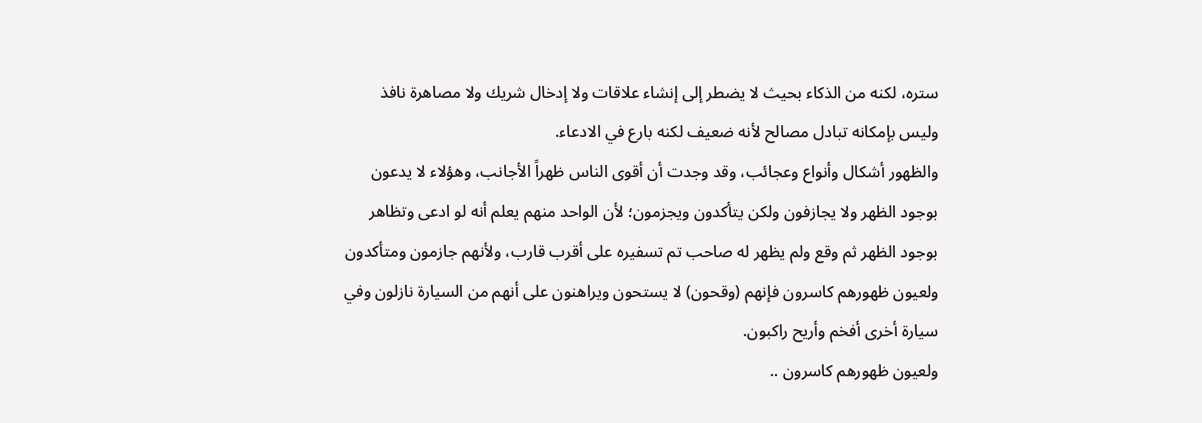ستره، لكنه من الذكاء بحيث لا يضطر إلى إنشاء علاقات ولا إدخال شريك ولا مصاهرة نافذ وليس بإمكانه تبادل مصالح لأنه ضعيف لكنه بارع في الادعاء.
والظهور أشكال وأنواع وعجائب، وقد وجدت أن أقوى الناس ظهراً الأجانب، وهؤلاء لا يدعون بوجود الظهر ولا يجازفون ولكن يتأكدون ويجزمون؛ لأن الواحد منهم يعلم أنه لو ادعى وتظاهر بوجود الظهر ثم وقع ولم يظهر له صاحب تم تسفيره على أقرب قارب، ولأنهم جازمون ومتأكدون ولعيون ظهورهم كاسرون فإنهم (وقحون) لا يستحون ويراهنون على أنهم من السيارة نازلون وفي سيارة أخرى أفخم وأريح راكبون.
ولعيون ظهورهم كاسرون ..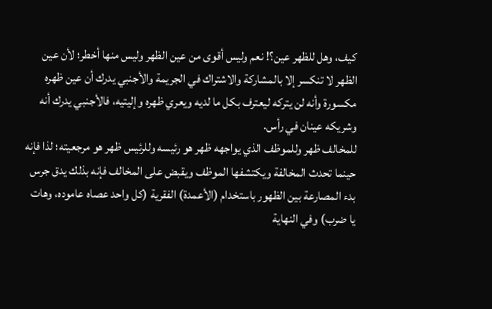كيف، وهل للظهر عين؟! نعم وليس أقوى من عين الظهر وليس منها أخطر؛ لأن عين الظهر لا تنكسر إلا بالمشاركة والاشتراك في الجريمة والأجنبي يدرك أن عين ظهره مكسورة وأنه لن يتركه ليعترف بكل ما لديه ويعري ظهره وإليتيه، فالأجنبي يدرك أنه وشريكه عينان في رأس.
للمخالف ظهر وللموظف الذي يواجهه ظهر هو رئيسه وللرئيس ظهر هو مرجعيته؛ لذا فإنه حينما تحدث المخالفة ويكتشفها الموظف ويقبض على المخالف فإنه بذلك يدق جرس بدء المصارعة بين الظهور باستخدام (الأعمدة) الفقرية (كل واحد عصاه عاموده، وهات يا ضرب) وفي النهاية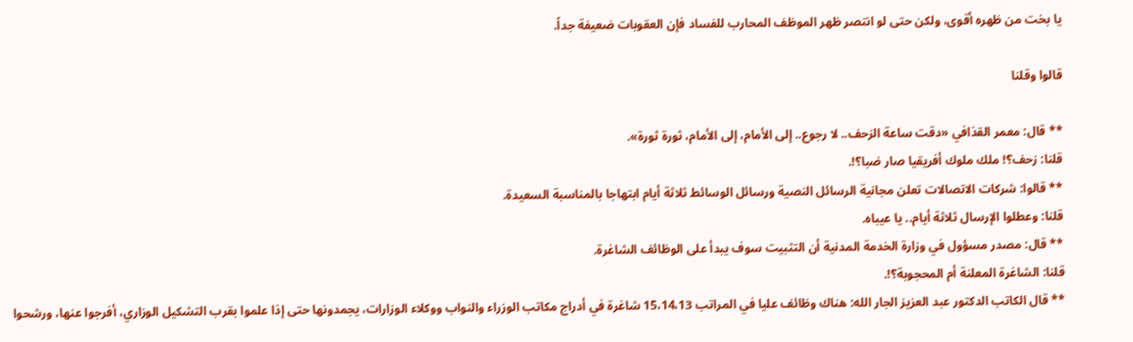يا بخت من ظهره أقوى، ولكن حتى لو انتصر ظهر الموظف المحارب للفساد فإن العقوبات ضعيفة جداً.

قالوا وقلنا

** قال: معمر القذافي «دقت ساعة الزحف.. لا رجوع.. إلى الأمام، إلى الأمام، ثورة ثورة».
قلنا: زحف؟! ملك ملوك أفريقيا صار ضبا؟!.
** قالوا: شركات الاتصالات تعلن مجانية الرسائل النصية ورسائل الوسائط ثلاثة أيام ابتهاجا بالمناسبة السعيدة.
قلنا: وعطلوا الإرسال ثلاثة أيام.. يا عيباه.
** قال: مصدر مسؤول في وزارة الخدمة المدنية أن التثبيت سوف يبدأ على الوظائف الشاغرة.
قلنا: الشاغرة المعلنة أم المحجوبة؟!.
** قال الكاتب الدكتور عبد العزيز الجار الله: هناك وظائف عليا في المراتب 15،14،13 شاغرة في أدراج مكاتب الوزراء والنواب ووكلاء الوزارات، يجمدونها حتى إذا علموا بقرب التشكيل الوزاري، أفرجوا عنها، ورشحوا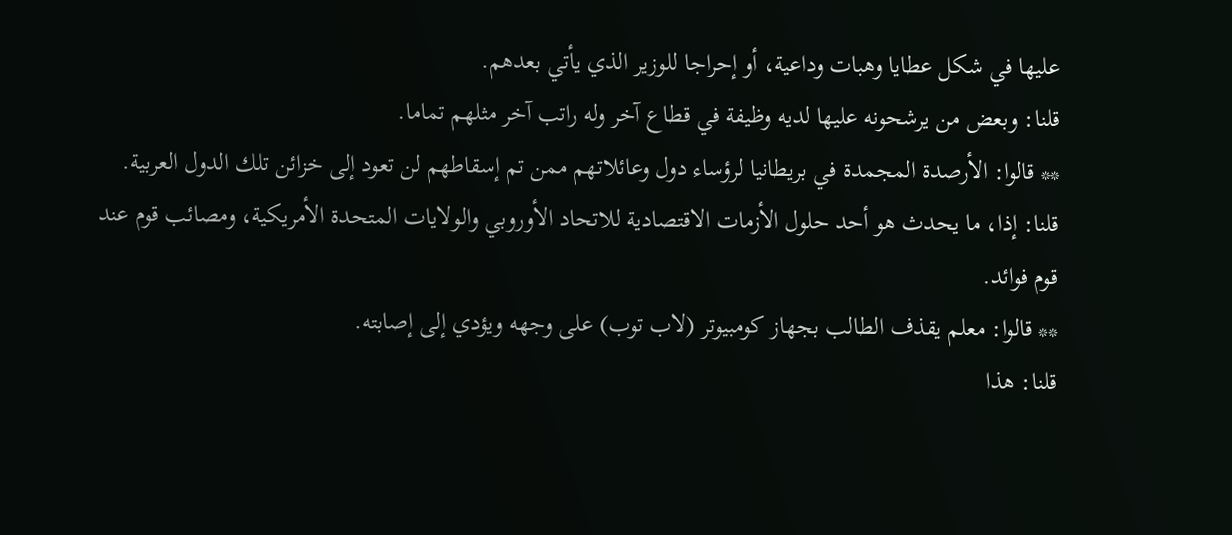عليها في شكل عطايا وهبات وداعية، أو إحراجا للوزير الذي يأتي بعدهم.
قلنا: وبعض من يرشحونه عليها لديه وظيفة في قطاع آخر وله راتب آخر مثلهم تماما.
** قالوا: الأرصدة المجمدة في بريطانيا لرؤساء دول وعائلاتهم ممن تم إسقاطهم لن تعود إلى خزائن تلك الدول العربية.
قلنا: إذا، ما يحدث هو أحد حلول الأزمات الاقتصادية للاتحاد الأوروبي والولايات المتحدة الأمريكية، ومصائب قوم عند قوم فوائد.
** قالوا: معلم يقذف الطالب بجهاز كومبيوتر (لاب توب) على وجهه ويؤدي إلى إصابته.
قلنا: هذا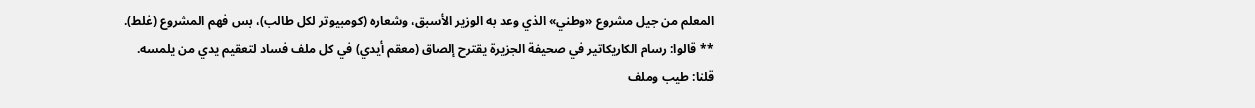المعلم من جيل مشروع «وطني» الذي وعد به الوزير الأسبق، وشعاره (كومبيوتر لكل طالب)، بس فهم المشروع (غلط).
** قالوا: رسام الكاريكاتير في صحيفة الجزيرة يقترح إلصاق (معقم أيدي) في كل ملف فساد لتعقيم يدي من يلمسه.
قلنا: طيب وملف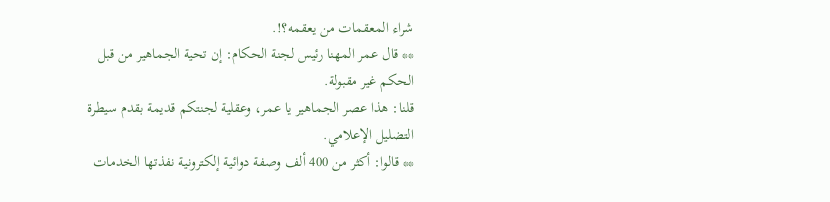شراء المعقمات من يعقمه؟!.
** قال عمر المهنا رئيس لجنة الحكام: إن تحية الجماهير من قبل الحكم غير مقبولة.
قلنا: هذا عصر الجماهير يا عمر، وعقلية لجنتكم قديمة بقدم سيطرة التضليل الإعلامي.
** قالوا: أكثر من 400 ألف وصفة دوائية إلكترونية نفذتها الخدمات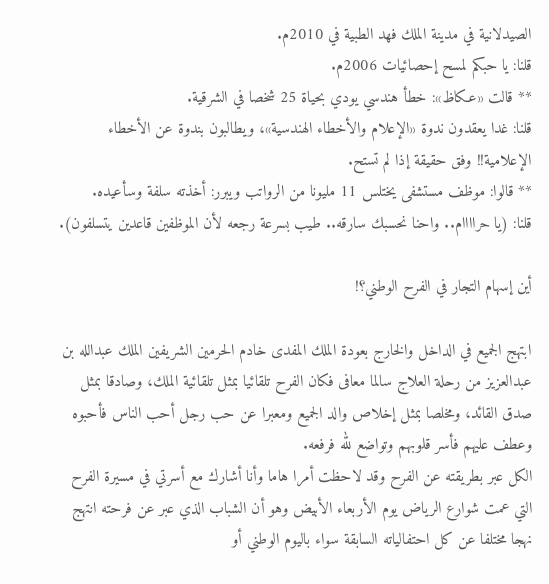الصيدلانية في مدينة الملك فهد الطبية في 2010م.
قلنا: يا حبكم لمسح إحصائيات 2006م.
** قالت «عـكاظ»: خطأ هندسي يودي بحياة 25 شخصا في الشرقية.
قلنا: غدا يعقدون ندوة «الإعلام والأخطاء الهندسية»، ويطالبون بندوة عن الأخطاء الإعلامية!! وفق حقيقة إذا لم تستح.
** قالوا: موظف مستشفى يختلس 11 مليونا من الرواتب ويبرر: أخذته سلفة وسأعيده.
قلنا: (يا حراااام.. واحنا نحسبك سارقه.. طيب بسرعة رجعه لأن الموظفين قاعدين يتسلفون).

أين إسهام التجار في الفرح الوطني؟!

ابتهج الجميع في الداخل والخارج بعودة الملك المفدى خادم الحرمين الشريفين الملك عبدالله بن عبدالعزيز من رحلة العلاج سالما معافى فكان الفرح تلقائيا بمثل تلقائية الملك، وصادقا بمثل صدق القائد، ومخلصا بمثل إخلاص والد الجميع ومعبرا عن حب رجل أحب الناس فأحبوه وعطف عليهم فأسر قلوبهم وتواضع لله فرفعه.
الكل عبر بطريقته عن الفرح وقد لاحظت أمرا هاما وأنا أشارك مع أسرتي في مسيرة الفرح التي عمت شوارع الرياض يوم الأربعاء الأبيض وهو أن الشباب الذي عبر عن فرحته انتهج نهجا مختلفا عن كل احتفالياته السابقة سواء باليوم الوطني أو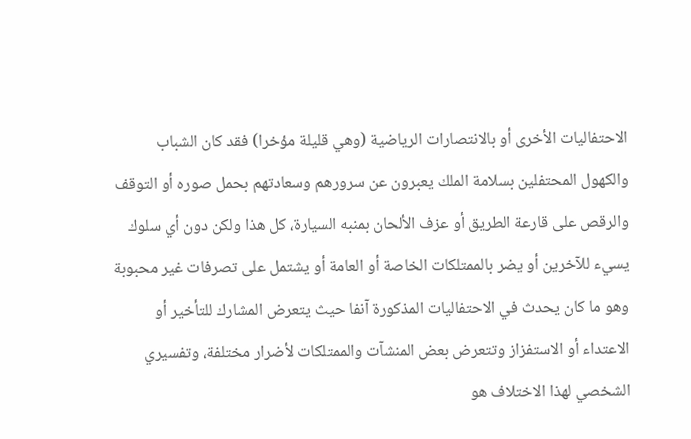الاحتفاليات الأخرى أو بالانتصارات الرياضية (وهي قليلة مؤخرا) فقد كان الشباب والكهول المحتفلين بسلامة الملك يعبرون عن سرورهم وسعادتهم بحمل صوره أو التوقف والرقص على قارعة الطريق أو عزف الألحان بمنبه السيارة، كل هذا ولكن دون أي سلوك يسيء للآخرين أو يضر بالممتلكات الخاصة أو العامة أو يشتمل على تصرفات غير محبوبة وهو ما كان يحدث في الاحتفاليات المذكورة آنفا حيث يتعرض المشارك للتأخير أو الاعتداء أو الاستفزاز وتتعرض بعض المنشآت والممتلكات لأضرار مختلفة، وتفسيري الشخصي لهذا الاختلاف هو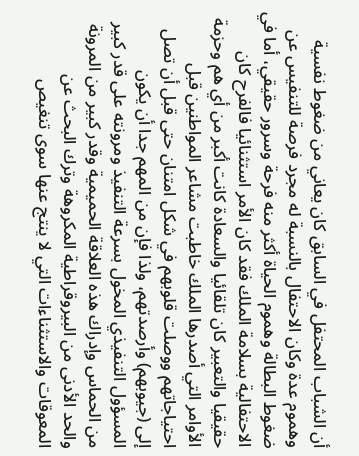أن الشباب المحتفل في السابق كان يعاني من ضغوط نفسية وهموم عدة وكان الاحتفال بالنسبة له مجرد فرصة للتنفيس عن ضغوط البطالة وهموم الحياة أكثر منه فرحة وسرور حقيقي، أما في الاحتفالية بسلامة الملك فقد كان الأمر استثنائيا فالفرح كان حقيقيا والتعبير كان تلقائيا والسعادة كانت أكبر من أي هم وحزمة الأوامر التي أصدرها الملك خاطبت مشاعر المواطنين قبل احتياجاتهم ووصلت قلوبهم في شكل امتنان حتى قبل أن تصل إلى (جيوبهم) وأرصدتهم، ولذا فإن من المهم جدا أن يكون المسؤول التنفيذي المخول بسرعة التنفيذ ومرونته على قدر كبير من الحماس وإدراك هذه العلاقة الحميمية وقدر كبير من المرونة والحد الأدنى من البيروقراطية المكروهة وترك البحث عن المعوقات والاستثناءات التي لا ينتج عنها سوى تنغيص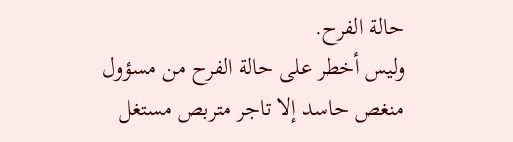حالة الفرح.
وليس أخطر على حالة الفرح من مسؤول منغص حاسد إلا تاجر متربص مستغل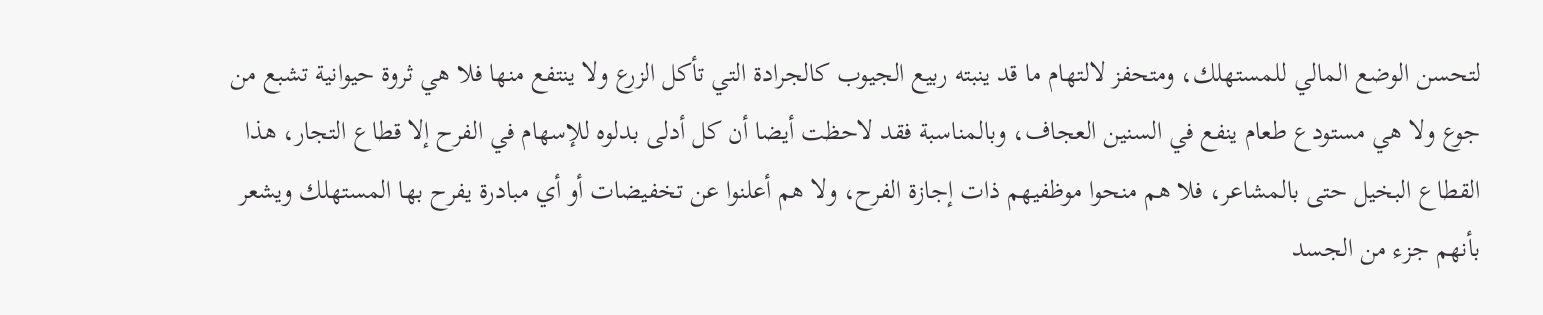لتحسن الوضع المالي للمستهلك، ومتحفز لالتهام ما قد ينبته ربيع الجيوب كالجرادة التي تأكل الزرع ولا ينتفع منها فلا هي ثروة حيوانية تشبع من جوع ولا هي مستودع طعام ينفع في السنين العجاف، وبالمناسبة فقد لاحظت أيضا أن كل أدلى بدلوه للإسهام في الفرح إلا قطاع التجار، هذا القطاع البخيل حتى بالمشاعر، فلا هم منحوا موظفيهم ذات إجازة الفرح، ولا هم أعلنوا عن تخفيضات أو أي مبادرة يفرح بها المستهلك ويشعر بأنهم جزء من الجسد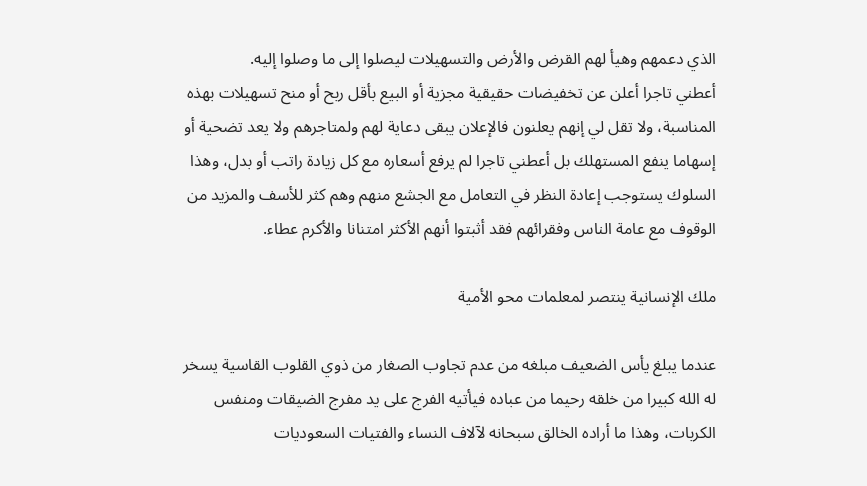الذي دعمهم وهيأ لهم القرض والأرض والتسهيلات ليصلوا إلى ما وصلوا إليه.
أعطني تاجرا أعلن عن تخفيضات حقيقية مجزية أو البيع بأقل ربح أو منح تسهيلات بهذه المناسبة، ولا تقل لي إنهم يعلنون فالإعلان يبقى دعاية لهم ولمتاجرهم ولا يعد تضحية أو إسهاما ينفع المستهلك بل أعطني تاجرا لم يرفع أسعاره مع كل زيادة راتب أو بدل، وهذا السلوك يستوجب إعادة النظر في التعامل مع الجشع منهم وهم كثر للأسف والمزيد من الوقوف مع عامة الناس وفقرائهم فقد أثبتوا أنهم الأكثر امتنانا والأكرم عطاء.

ملك الإنسانية ينتصر لمعلمات محو الأمية

عندما يبلغ يأس الضعيف مبلغه من عدم تجاوب الصغار من ذوي القلوب القاسية يسخر له الله كبيرا من خلقه رحيما من عباده فيأتيه الفرج على يد مفرج الضيقات ومنفس الكربات، وهذا ما أراده الخالق سبحانه لآلاف النساء والفتيات السعوديات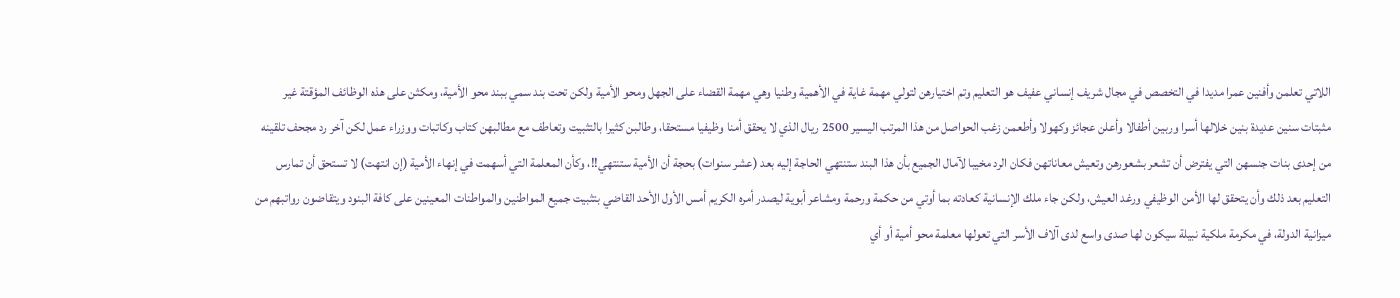اللاتي تعلمن وأفنين عمرا مديدا في التخصص في مجال شريف إنساني عفيف هو التعليم وتم اختيارهن لتولي مهمة غاية في الأهمية وطنيا وهي مهمة القضاء على الجهل ومحو الأمية ولكن تحت بند سمي ببند محو الأمية، ومكثن على هذه الوظائف المؤقتة غير مثبتات سنين عديدة بنين خلالها أسرا وربين أطفالا وأعلن عجائز وكهولا وأطعمن زغب الحواصل من هذا المرتب اليسير 2500 ريال الذي لا يحقق أمنا وظيفيا مستحقا، وطالبن كثيرا بالتثبيت وتعاطف مع مطالبهن كتاب وكاتبات ووزراء عمل لكن آخر رد مجحف تلقينه من إحدى بنات جنسهن التي يفترض أن تشعر بشعورهن وتعيش معاناتهن فكان الرد مخيبا لآمال الجميع بأن هذا البند ستنتهي الحاجة إليه بعد (عشر سنوات) بحجة أن الأمية ستنتهي!!، وكأن المعلمة التي أسهمت في إنهاء الأمية (إن انتهت) لا تستحق أن تمارس التعليم بعد ذلك وأن يتحقق لها الأمن الوظيفي ورغد العيش، ولكن جاء ملك الإنسانية كعادته بما أوتي من حكمة ورحمة ومشاعر أبوية ليصدر أمره الكريم أمس الأول الأحد القاضي بتثبيت جميع المواطنين والمواطنات المعينين على كافة البنود ويتقاضون رواتبهم من ميزانية الدولة، في مكرمة ملكية نبيلة سيكون لها صدى واسع لدى آلاف الأسر التي تعولها معلمة محو أمية أو أي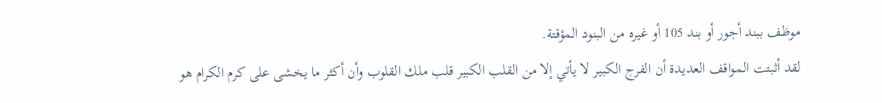موظف ببند أجور أو بند 105 أو غيره من البنود المؤقتة.
لقد أثبتت المواقف العديدة أن الفرج الكبير لا يأتي إلا من القلب الكبير قلب ملك القلوب وأن أكثر ما يخشى على كرم الكرام هو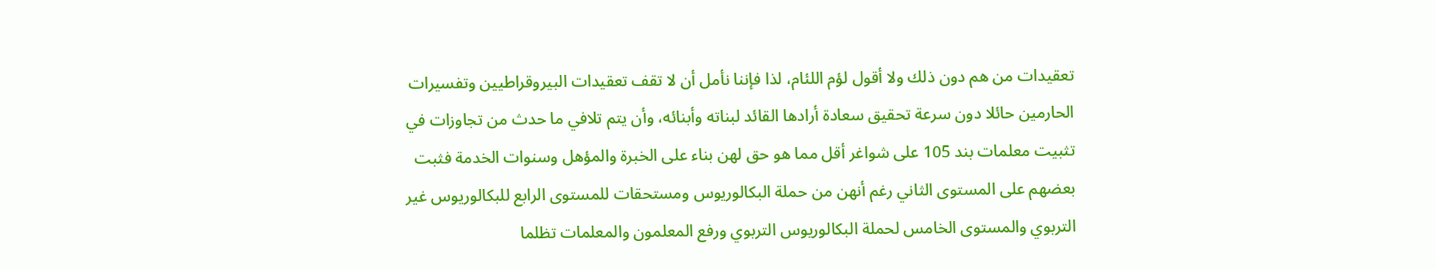تعقيدات من هم دون ذلك ولا أقول لؤم اللئام، لذا فإننا نأمل أن لا تقف تعقيدات البيروقراطيين وتفسيرات الحارمين حائلا دون سرعة تحقيق سعادة أرادها القائد لبناته وأبنائه، وأن يتم تلافي ما حدث من تجاوزات في تثبيت معلمات بند 105 على شواغر أقل مما هو حق لهن بناء على الخبرة والمؤهل وسنوات الخدمة فثبت بعضهم على المستوى الثاني رغم أنهن من حملة البكالوريوس ومستحقات للمستوى الرابع للبكالوريوس غير التربوي والمستوى الخامس لحملة البكالوريوس التربوي ورفع المعلمون والمعلمات تظلما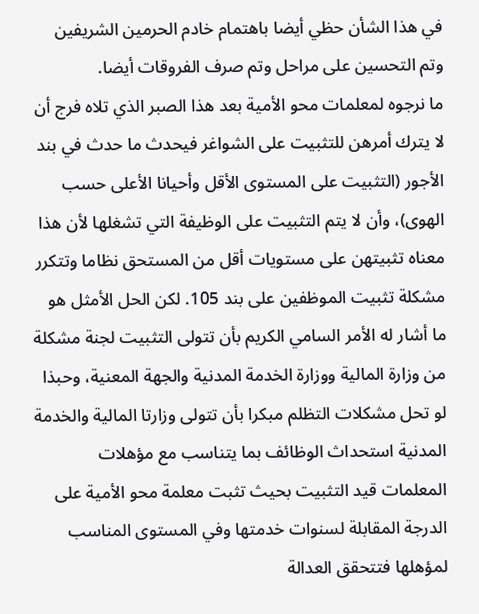في هذا الشأن حظي أيضا باهتمام خادم الحرمين الشريفين وتم التحسين على مراحل وتم صرف الفروقات أيضا.
ما نرجوه لمعلمات محو الأمية بعد هذا الصبر الذي تلاه فرج أن لا يترك أمرهن للتثبيت على الشواغر فيحدث ما حدث في بند الأجور (التثبيت على المستوى الأقل وأحيانا الأعلى حسب الهوى)، وأن لا يتم التثبيت على الوظيفة التي تشغلها لأن هذا معناه تثبيتهن على مستويات أقل من المستحق نظاما وتتكرر مشكلة تثبيت الموظفين على بند 105. لكن الحل الأمثل هو ما أشار له الأمر السامي الكريم بأن تتولى التثبيت لجنة مشكلة من وزارة المالية ووزارة الخدمة المدنية والجهة المعنية، وحبذا لو تحل مشكلات التظلم مبكرا بأن تتولى وزارتا المالية والخدمة المدنية استحداث الوظائف بما يتناسب مع مؤهلات المعلمات قيد التثبيت بحيث تثبت معلمة محو الأمية على الدرجة المقابلة لسنوات خدمتها وفي المستوى المناسب لمؤهلها فتتحقق العدالة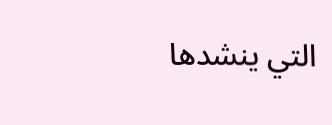التي ينشدها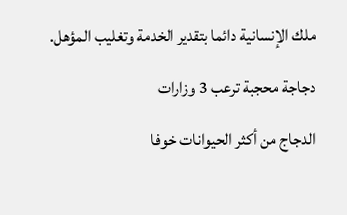ملك الإنسانية دائما بتقدير الخدمة وتغليب المؤهل.

دجاجة محجبة ترعب 3 وزارات

الدجاج من أكثر الحيوانات خوفا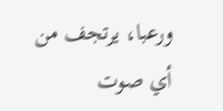ورعبا، يرتجف من أي صوت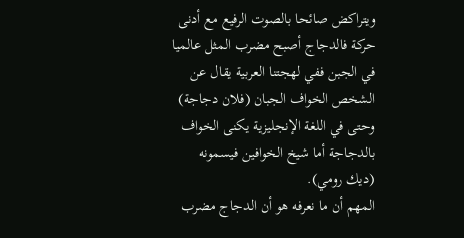ويتراكض صائحا بالصوت الرفيع مع أدنى حركة فالدجاج أصبح مضرب المثل عالميا في الجبن ففي لهجتنا العربية يقال عن الشخص الخواف الجبان (فلان دجاجة) وحتى في اللغة الإنجليزية يكنى الخواف بالدجاجة أما شيخ الخوافين فيسمونه (ديك رومي).
المهم أن ما نعرفه هو أن الدجاج مضرب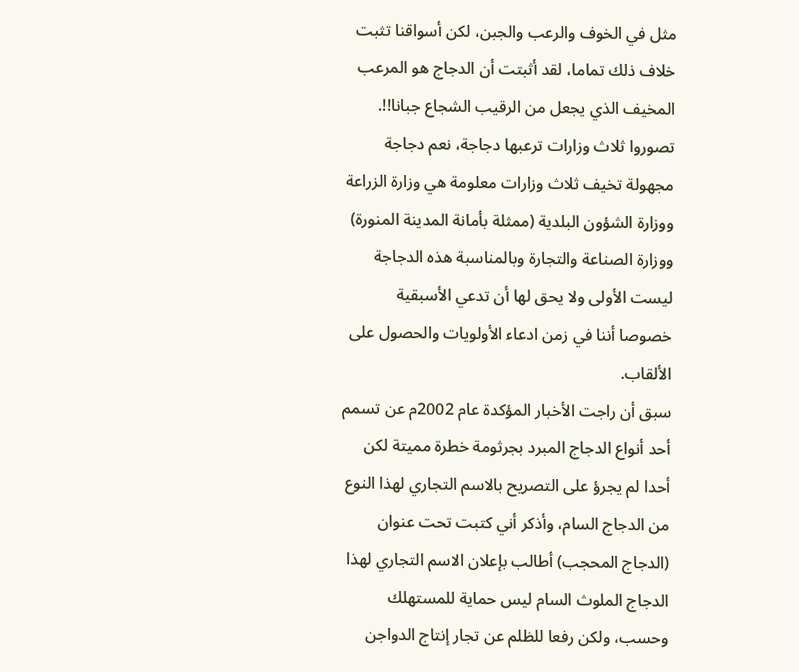مثل في الخوف والرعب والجبن، لكن أسواقنا تثبت خلاف ذلك تماما، لقد أثبتت أن الدجاج هو المرعب المخيف الذي يجعل من الرقيب الشجاع جبانا!!.
تصوروا ثلاث وزارات ترعبها دجاجة، نعم دجاجة مجهولة تخيف ثلاث وزارات معلومة هي وزارة الزراعة ووزارة الشؤون البلدية (ممثلة بأمانة المدينة المنورة) ووزارة الصناعة والتجارة وبالمناسبة هذه الدجاجة ليست الأولى ولا يحق لها أن تدعي الأسبقية خصوصا أننا في زمن ادعاء الأولويات والحصول على الألقاب.
سبق أن راجت الأخبار المؤكدة عام 2002م عن تسمم أحد أنواع الدجاج المبرد بجرثومة خطرة مميتة لكن أحدا لم يجرؤ على التصريح بالاسم التجاري لهذا النوع من الدجاج السام، وأذكر أني كتبت تحت عنوان (الدجاج المحجب) أطالب بإعلان الاسم التجاري لهذا الدجاج الملوث السام ليس حماية للمستهلك وحسب، ولكن رفعا للظلم عن تجار إنتاج الدواجن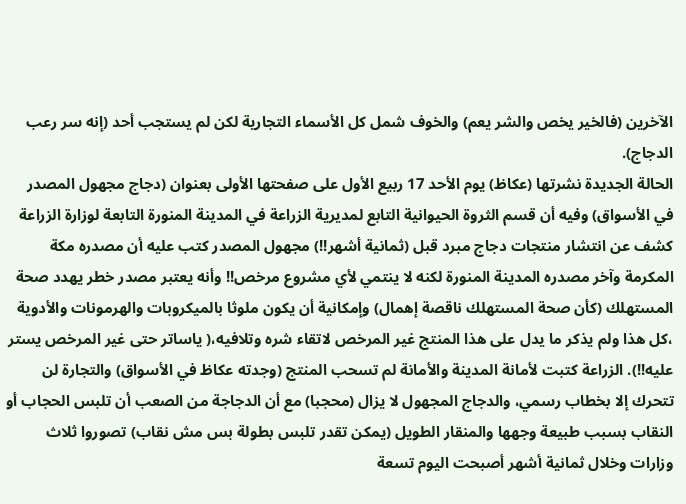الآخرين (فالخير يخص والشر يعم) والخوف شمل كل الأسماء التجارية لكن لم يستجب أحد (إنه سر رعب الدجاج).
الحالة الجديدة نشرتها (عكاظ) يوم الأحد 17 ربيع الأول على صفحتها الأولى بعنوان (دجاج مجهول المصدر في الأسواق) وفيه أن قسم الثروة الحيوانية التابع لمديرية الزراعة في المدينة المنورة التابعة لوزارة الزراعة كشف عن انتشار منتجات دجاج مبرد قبل (ثمانية أشهر!!) مجهول المصدر كتب عليه أن مصدره مكة المكرمة وآخر مصدره المدينة المنورة لكنه لا ينتمي لأي مشروع مرخص!! وأنه يعتبر مصدر خطر يهدد صحة المستهلك (كأن صحة المستهلك ناقصة إهمال) وإمكانية أن يكون ملوثا بالميكروبات والهرمونات والأدوية ،كل هذا ولم يذكر ما يدل على هذا المنتج غير المرخص لاتقاء شره وتلافيه،( ياساتر حتى غير المرخص يستر عليه!!). الزراعة كتبت لأمانة المدينة والأمانة لم تسحب المنتج (وجدته عكاظ في الأسواق) والتجارة لن تتحرك إلا بخطاب رسمي، والدجاج المجهول لا يزال (محجبا) مع أن الدجاجة من الصعب أن تلبس الحجاب أو النقاب بسبب طبيعة وجهها والمنقار الطويل (يمكن تقدر تلبس بطولة بس مش نقاب) تصوروا ثلاث وزارات وخلال ثمانية أشهر أصبحت اليوم تسعة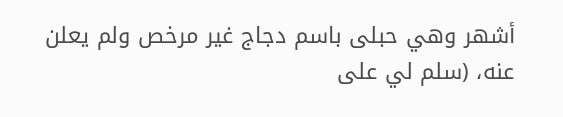أشهر وهي حبلى باسم دجاج غير مرخص ولم يعلن عنه، (سلم لي على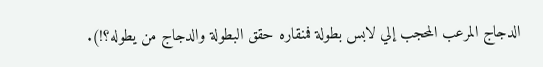الدجاج المرعب المحجب إلي لابس بطولة فمنقاره حقق البطولة والدجاج من يطوله؟!).